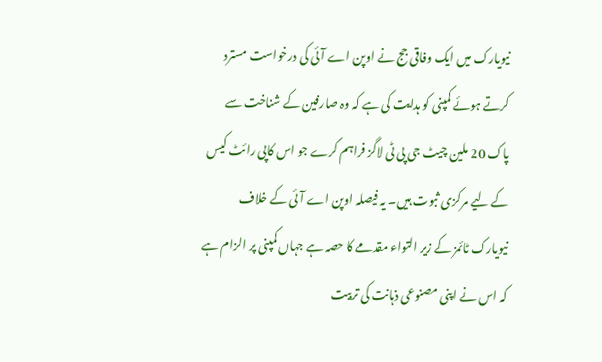نیویارک میں ایک وفاقی جج نے اوپن اے آئی کی درخواست مسترد کرتے ہوئے کمپنی کو ہدایت کی ہے کہ وہ صارفین کے شناخت سے پاک 20 ملین چیٹ جی پی ٹی لاگز فراہم کرے جو اس کاپی رائٹ کیس کے لیے مرکزی ثبوت ہیں۔ یہ فیصلہ اوپن اے آئی کے خلاف نیویارک ٹائمز کے زیر التواء مقدمے کا حصہ ہے جہاں کمپنی پر الزام ہے کہ اس نے اپنی مصنوعی ذہانت کی تربیت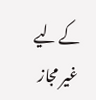کے لیے غیر مجاز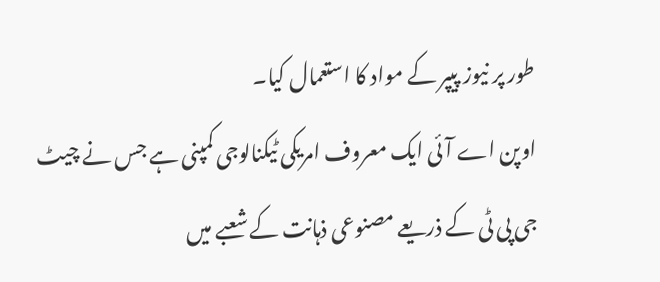طور پر نیوز پیپر کے مواد کا استعمال کیا۔
اوپن اے آئی ایک معروف امریکی ٹیکنالوجی کمپنی ہے جس نے چیٹ جی پی ٹی کے ذریعے مصنوعی ذہانت کے شعبے میں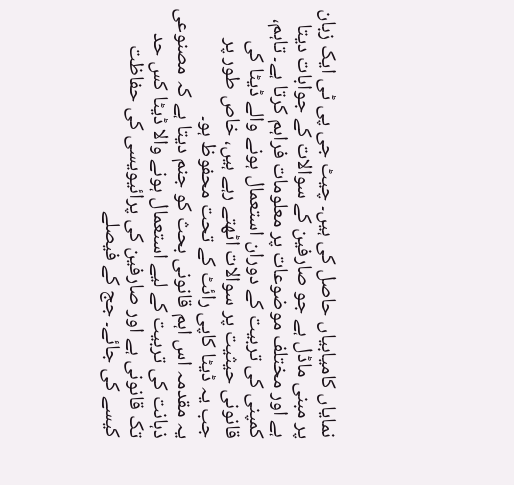نمایاں کامیابیاں حاصل کی ہیں۔ چیٹ جی پی ٹی ایک زبان پر مبنی ماڈل ہے جو صارفین کے سوالات کے جوابات دیتا ہے اور مختلف موضوعات پر معلومات فراہم کرتا ہے۔ تاہم، کمپنی کی تربیت کے دوران استعمال ہونے والے ڈیٹا کی قانونی حیثیت پر سوالات اٹھتے رہے ہیں، خاص طور پر جب یہ ڈیٹا کاپی رائٹ کے تحت محفوظ ہو۔
یہ مقدمہ اس اہم قانونی بحث کو جنم دیتا ہے کہ مصنوعی ذہانت کی تربیت کے لیے استعمال ہونے والا ڈیٹا کس حد تک قانونی ہے اور صارفین کی پرائیویسی کی حفاظت کیسے کی جائے۔ جج کے فیصلے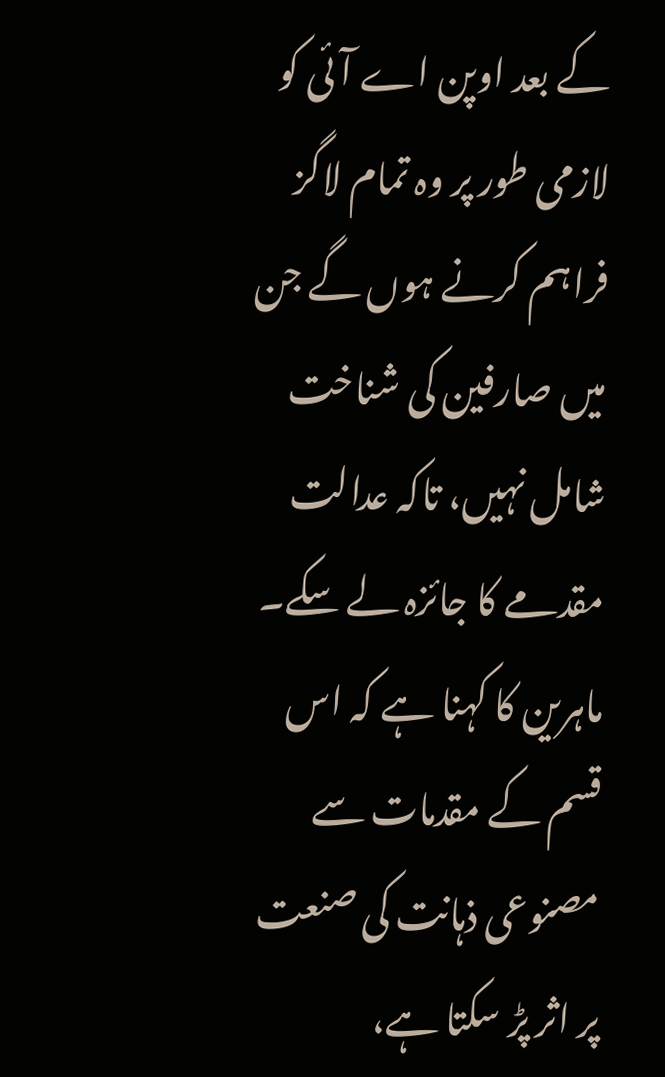کے بعد اوپن اے آئی کو لازمی طور پر وہ تمام لاگز فراہم کرنے ہوں گے جن میں صارفین کی شناخت شامل نہیں، تاکہ عدالت مقدمے کا جائزہ لے سکے۔
ماہرین کا کہنا ہے کہ اس قسم کے مقدمات سے مصنوعی ذہانت کی صنعت پر اثر پڑ سکتا ہے،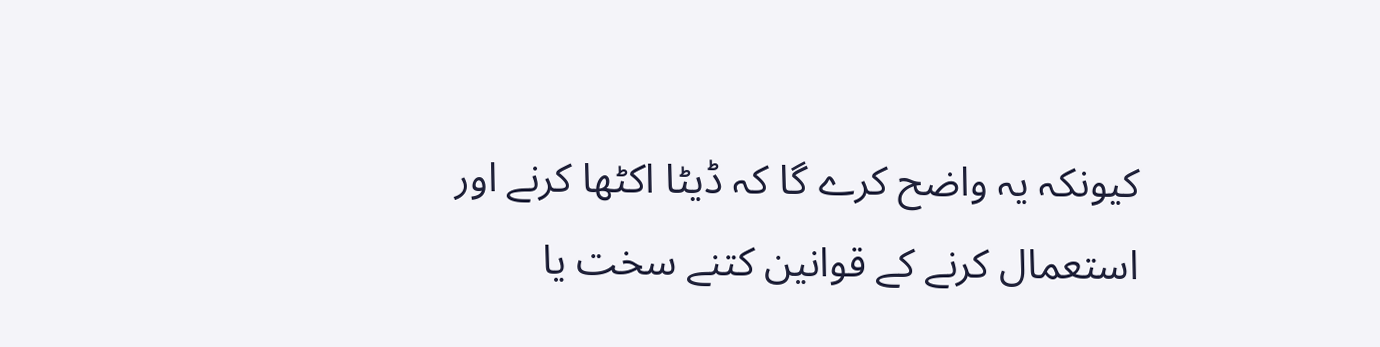کیونکہ یہ واضح کرے گا کہ ڈیٹا اکٹھا کرنے اور استعمال کرنے کے قوانین کتنے سخت یا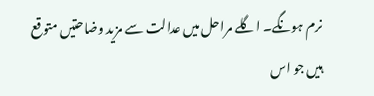نرم ہونگے۔ اگلے مراحل میں عدالت سے مزید وضاحتیں متوقع ہیں جو اس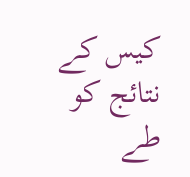کیس کے نتائج کو طے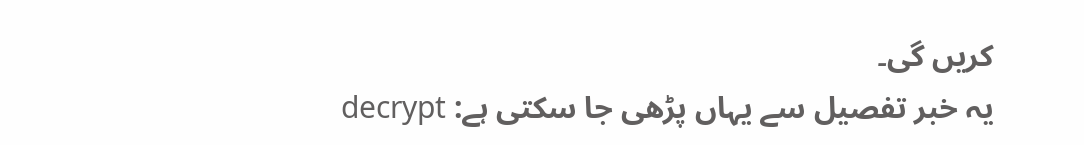کریں گی۔
یہ خبر تفصیل سے یہاں پڑھی جا سکتی ہے: decrypt